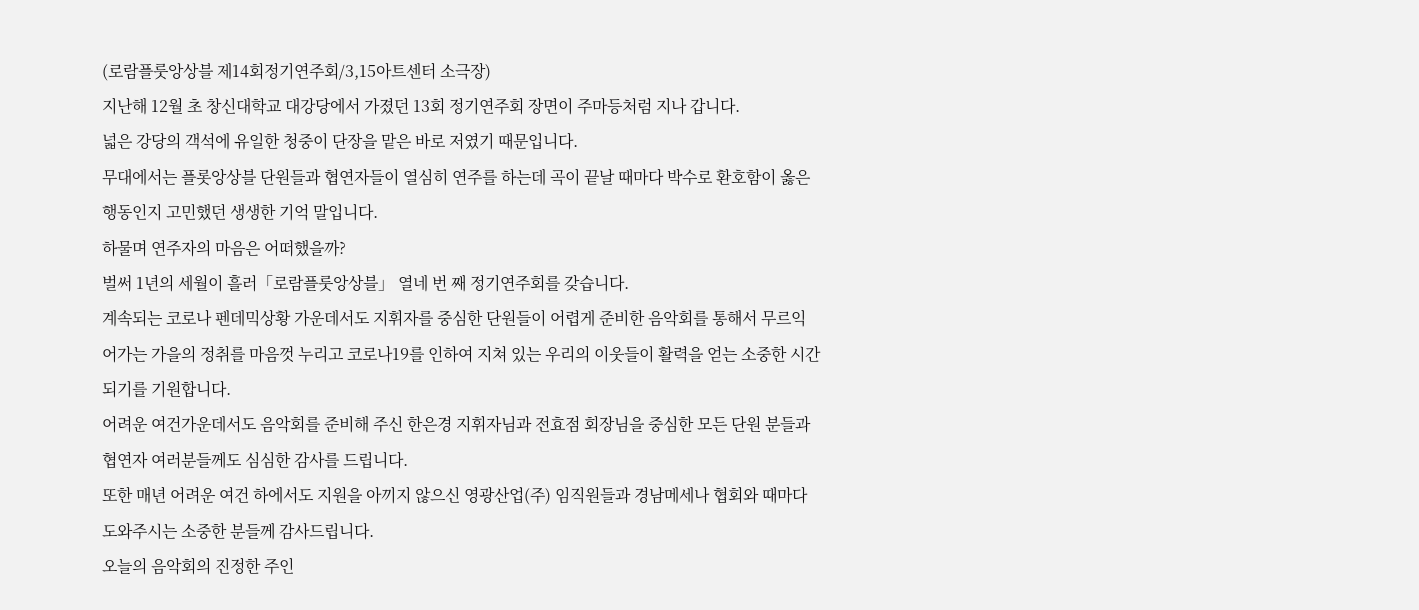(로람플룻앙상블 제14회정기연주회/3,15아트센터 소극장)
지난해 12월 초 창신대학교 대강당에서 가졌던 13회 정기연주회 장면이 주마등처럼 지나 갑니다.
넓은 강당의 객석에 유일한 청중이 단장을 맡은 바로 저였기 때문입니다.
무대에서는 플롯앙상블 단원들과 협연자들이 열심히 연주를 하는데 곡이 끝날 때마다 박수로 환호함이 옳은 행동인지 고민했던 생생한 기억 말입니다.
하물며 연주자의 마음은 어떠했을까?
벌써 1년의 세월이 흘러「로람플룻앙상블」 열네 번 째 정기연주회를 갖습니다.
계속되는 코로나 펜데믹상황 가운데서도 지휘자를 중심한 단원들이 어렵게 준비한 음악회를 통해서 무르익어가는 가을의 정취를 마음껏 누리고 코로나19를 인하여 지쳐 있는 우리의 이웃들이 활력을 얻는 소중한 시간되기를 기원합니다.
어려운 여건가운데서도 음악회를 준비해 주신 한은경 지휘자님과 전효점 회장님을 중심한 모든 단원 분들과 협연자 여러분들께도 심심한 감사를 드립니다.
또한 매년 어려운 여건 하에서도 지원을 아끼지 않으신 영광산업(주) 임직원들과 경남메세나 협회와 때마다 도와주시는 소중한 분들께 감사드립니다.
오늘의 음악회의 진정한 주인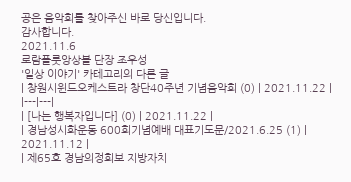공은 음악회를 찾아주신 바로 당신입니다.
감사합니다.
2021.11.6
로람플룻앙상블 단장 조우성
'일상 이야기' 카테고리의 다른 글
| 창원시윈드오케스트라 창단40주년 기념음악회 (0) | 2021.11.22 |
|---|---|
| [나는 행복자입니다] (0) | 2021.11.22 |
| 경남성시화운동 600회기념예배 대표기도문/2021.6.25 (1) | 2021.11.12 |
| 제65호 경남의정회보 지방자치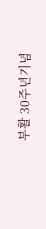부활 30주년기념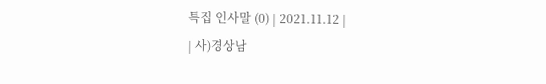특집 인사말 (0) | 2021.11.12 |
| 사)경상남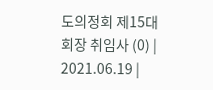도의정회 제15대 회장 취임사 (0) | 2021.06.19 |